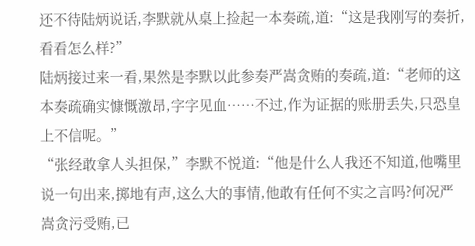还不待陆炳说话,李默就从桌上捡起一本奏疏,道:“这是我刚写的奏折,看看怎么样?”
陆炳接过来一看,果然是李默以此参奏严嵩贪贿的奏疏,道:“老师的这本奏疏确实慷慨激昂,字字见血……不过,作为证据的账册丢失,只恐皇上不信呢。”
“张经敢拿人头担保,”李默不悦道:“他是什么人我还不知道,他嘴里说一句出来,掷地有声,这么大的事情,他敢有任何不实之言吗?何况严嵩贪污受贿,已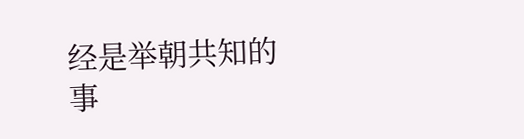经是举朝共知的事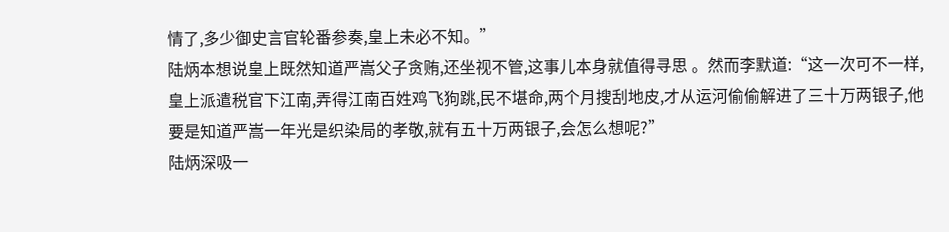情了,多少御史言官轮番参奏,皇上未必不知。”
陆炳本想说皇上既然知道严嵩父子贪贿,还坐视不管,这事儿本身就值得寻思 。然而李默道:“这一次可不一样,皇上派遣税官下江南,弄得江南百姓鸡飞狗跳,民不堪命,两个月搜刮地皮,才从运河偷偷解进了三十万两银子,他要是知道严嵩一年光是织染局的孝敬,就有五十万两银子,会怎么想呢?”
陆炳深吸一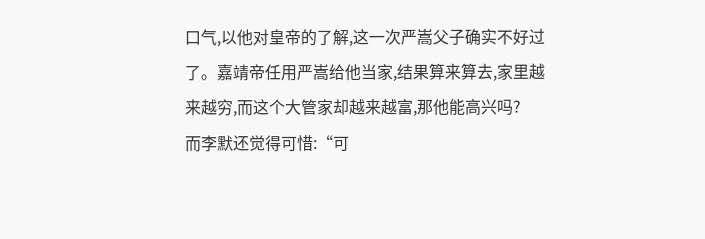口气,以他对皇帝的了解,这一次严嵩父子确实不好过了。嘉靖帝任用严嵩给他当家,结果算来算去,家里越来越穷,而这个大管家却越来越富,那他能高兴吗?
而李默还觉得可惜:“可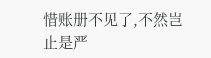惜账册不见了,不然岂止是严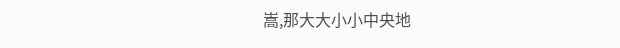嵩,那大大小小中央地